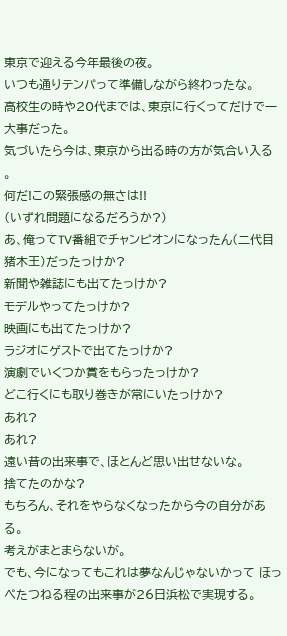東京で迎える今年最後の夜。
いつも通りテンパって準備しながら終わったな。
高校生の時や20代までは、東京に行くってだけで一大事だった。
気づいたら今は、東京から出る時の方が気合い入る
。
何だ!この緊張感の無さは!!
(いずれ問題になるだろうか?)
あ、俺ってTV番組でチャンピオンになったん(二代目猪木王)だったっけか?
新聞や雑誌にも出てたっけか?
モデルやってたっけか?
映画にも出てたっけか?
ラジオにゲストで出てたっけか?
演劇でいくつか賞をもらったっけか?
どこ行くにも取り巻きが常にいたっけか?
あれ?
あれ?
遠い昔の出来事で、ほとんど思い出せないな。
捨てたのかな?
もちろん、それをやらなくなったから今の自分がある。
考えがまとまらないが。
でも、今になってもこれは夢なんじゃないかって ほっぺたつねる程の出来事が26日浜松で実現する。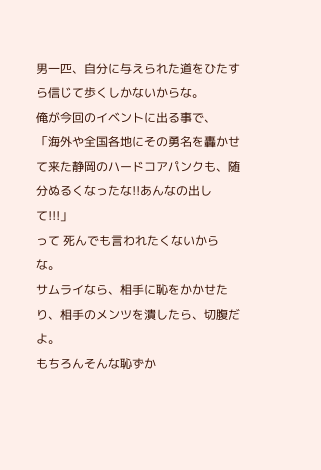男一匹、自分に与えられた道をひたすら信じて歩くしかないからな。
俺が今回のイベントに出る事で、
「海外や全国各地にその勇名を轟かせて来た静岡のハードコアパンクも、随分ぬるくなったな!!あんなの出して!!!」
って 死んでも言われたくないからな。
サムライなら、相手に恥をかかせたり、相手のメンツを潰したら、切腹だよ。
もちろんそんな恥ずか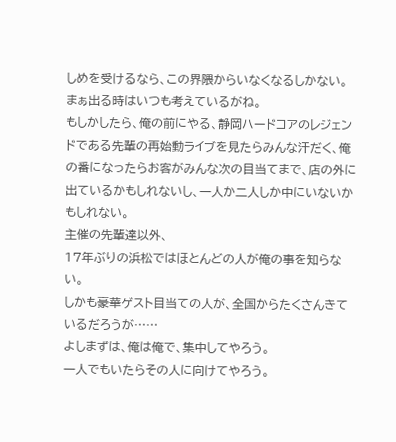しめを受けるなら、この界隈からいなくなるしかない。
まぁ出る時はいつも考えているがね。
もしかしたら、俺の前にやる、静岡ハードコアのレジェンドである先輩の再始動ライブを見たらみんな汗だく、俺の番になったらお客がみんな次の目当てまで、店の外に出ているかもしれないし、一人か二人しか中にいないかもしれない。
主催の先輩達以外、
17年ぶりの浜松ではほとんどの人が俺の事を知らない。
しかも豪華ゲスト目当ての人が、全国からたくさんきているだろうが……
よしまずは、俺は俺で、集中してやろう。
一人でもいたらその人に向けてやろう。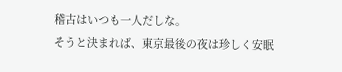稽古はいつも一人だしな。
そうと決まれば、東京最後の夜は珍しく安眠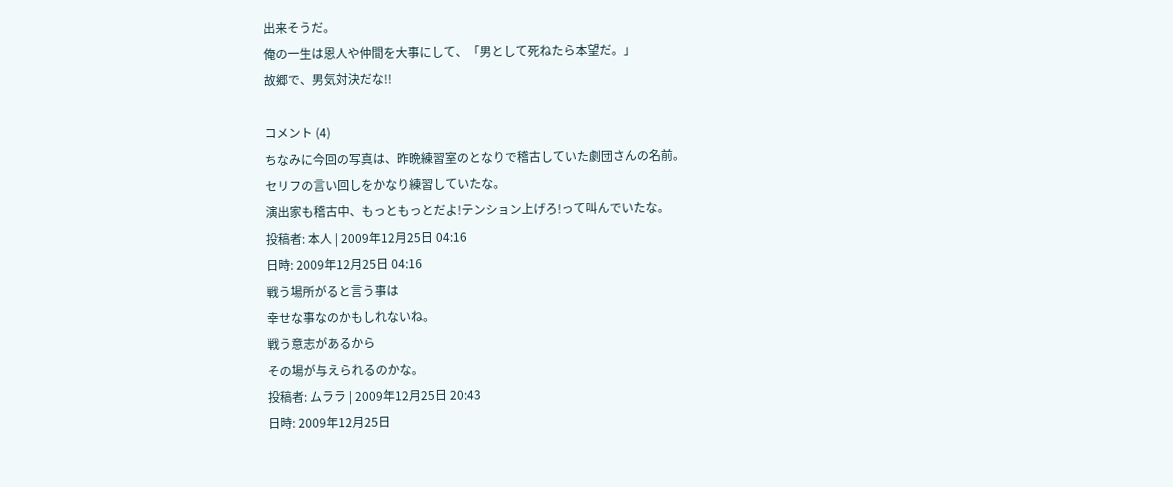出来そうだ。
俺の一生は恩人や仲間を大事にして、「男として死ねたら本望だ。」
故郷で、男気対決だな!!

コメント (4)
ちなみに今回の写真は、昨晩練習室のとなりで稽古していた劇団さんの名前。
セリフの言い回しをかなり練習していたな。
演出家も稽古中、もっともっとだよ!テンション上げろ!って叫んでいたな。
投稿者: 本人 | 2009年12月25日 04:16
日時: 2009年12月25日 04:16
戦う場所がると言う事は
幸せな事なのかもしれないね。
戦う意志があるから
その場が与えられるのかな。
投稿者: ムララ | 2009年12月25日 20:43
日時: 2009年12月25日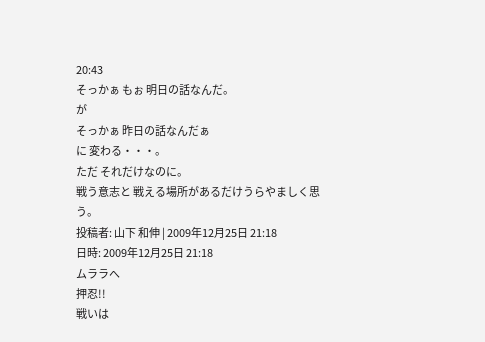20:43
そっかぁ もぉ 明日の話なんだ。
が
そっかぁ 昨日の話なんだぁ
に 変わる・・・。
ただ それだけなのに。
戦う意志と 戦える場所があるだけうらやましく思う。
投稿者: 山下 和伸 | 2009年12月25日 21:18
日時: 2009年12月25日 21:18
ムララへ
押忍!!
戦いは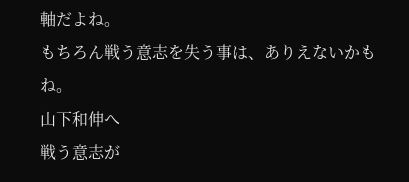軸だよね。
もちろん戦う意志を失う事は、ありえないかもね。
山下和伸へ
戦う意志が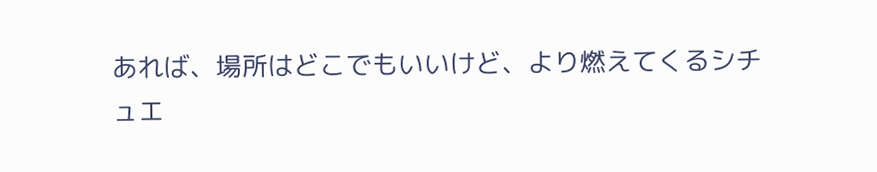あれば、場所はどこでもいいけど、より燃えてくるシチュエ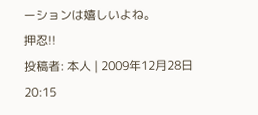ーションは嬉しいよね。
押忍!!
投稿者: 本人 | 2009年12月28日 20:15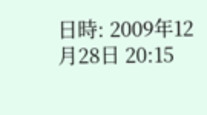日時: 2009年12月28日 20:15